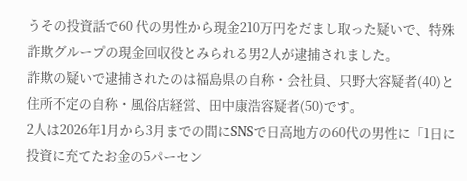うその投資話で60 代の男性から現金210万円をだまし取った疑いで、特殊詐欺グループの現金回収役とみられる男2人が逮捕されました。
詐欺の疑いで逮捕されたのは福島県の自称・会社員、只野大容疑者(40)と住所不定の自称・風俗店経営、田中康浩容疑者(50)です。
2人は2026年1月から3月までの間にSNSで日高地方の60代の男性に「1日に投資に充てたお金の5パーセン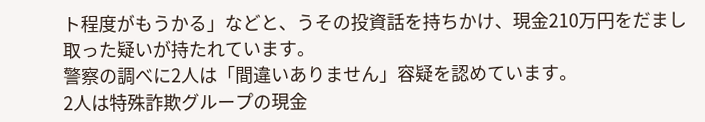ト程度がもうかる」などと、うその投資話を持ちかけ、現金210万円をだまし取った疑いが持たれています。
警察の調べに2人は「間違いありません」容疑を認めています。
2人は特殊詐欺グループの現金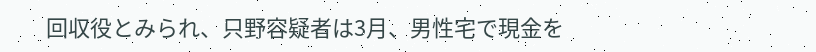回収役とみられ、只野容疑者は3月、男性宅で現金を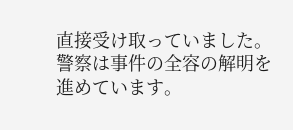直接受け取っていました。
警察は事件の全容の解明を進めています。